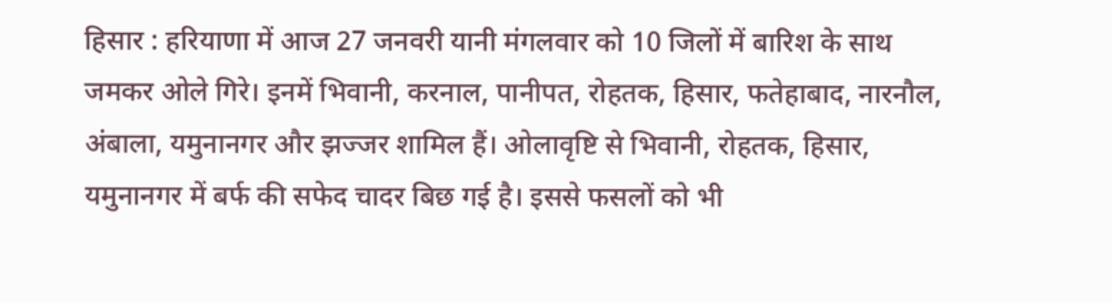हिसार : हरियाणा में आज 27 जनवरी यानी मंगलवार को 10 जिलों में बारिश के साथ जमकर ओले गिरे। इनमें भिवानी, करनाल, पानीपत, रोहतक, हिसार, फतेहाबाद, नारनौल, अंबाला, यमुनानगर और झज्जर शामिल हैं। ओलावृष्टि से भिवानी, रोहतक, हिसार, यमुनानगर में बर्फ की सफेद चादर बिछ गई है। इससे फसलों को भी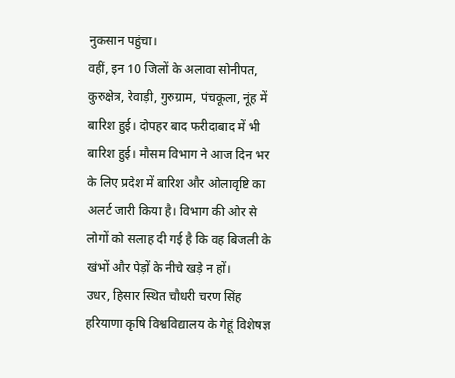नुकसान पहुंचा।
वहीं, इन 10 जिलों के अलावा सोनीपत, कुरुक्षेत्र, रेवाड़ी, गुरुग्राम, पंचकूला, नूंह में बारिश हुई। दोपहर बाद फरीदाबाद में भी बारिश हुई। मौसम विभाग ने आज दिन भर के लिए प्रदेश में बारिश और ओलावृष्टि का अलर्ट जारी किया है। विभाग की ओर से लोगों को सलाह दी गई है कि वह बिजली के खंभों और पेड़ों के नीचे खड़े न हों।
उधर, हिसार स्थित चौधरी चरण सिंह हरियाणा कृषि विश्वविद्यालय के गेहूं विशेषज्ञ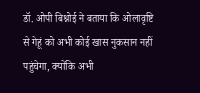डॉ. ओपी बिश्नोई ने बताया कि ओलावृष्टि से गेहूं को अभी कोई खास नुकसान नहीं पहुंचेगा, क्योंकि अभी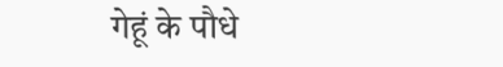गेहूं के पौधे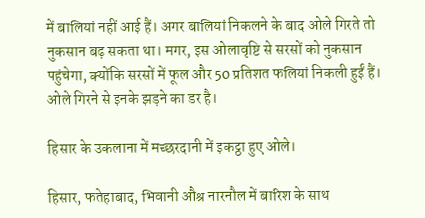में बालियां नहीं आई हैं। अगर बालियां निकलने के बाद ओले गिरते तो नुकसान बढ़ सकता था। मगर, इस ओलावृष्टि से सरसों को नुकसान पहुंचेगा, क्योंकि सरसों में फूल और 50 प्रतिशत फलियां निकली हुईं हैं। ओले गिरने से इनके झड़ने का डर है।

हिसार के उकलाना में मच्छरदानी में इकट्ठा हुए ओले।

हिसार, फतेहाबाद, भिवानी औश्र नारनौल में बारिश के साथ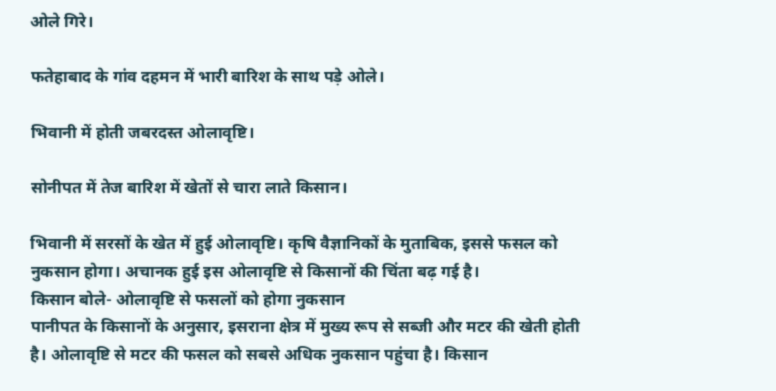ओले गिरे।

फतेहाबाद के गांव दहमन में भारी बारिश के साथ पड़े ओले।

भिवानी में होती जबरदस्त ओलावृष्टि।

सोनीपत में तेज बारिश में खेतों से चारा लाते किसान।

भिवानी में सरसों के खेत में हुई ओलावृष्टि। कृषि वैज्ञानिकों के मुताबिक, इससे फसल को नुकसान होगा। अचानक हुई इस ओलावृष्टि से किसानों की चिंता बढ़ गई है।
किसान बोले- ओलावृष्टि से फसलों को होगा नुकसान
पानीपत के किसानों के अनुसार, इसराना क्षेत्र में मुख्य रूप से सब्जी और मटर की खेती होती है। ओलावृष्टि से मटर की फसल को सबसे अधिक नुकसान पहुंचा है। किसान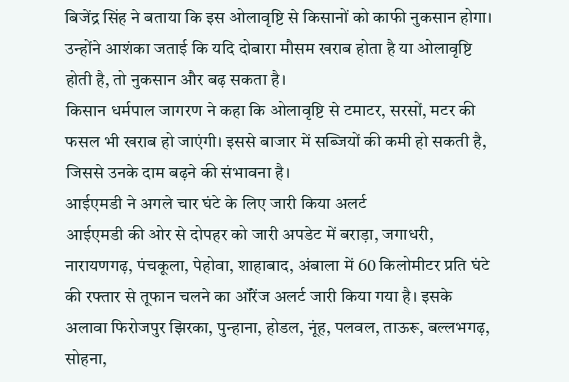बिजेंद्र सिंह ने बताया कि इस ओलावृष्टि से किसानों को काफी नुकसान होगा। उन्होंने आशंका जताई कि यदि दोबारा मौसम खराब होता है या ओलावृष्टि होती है, तो नुकसान और बढ़ सकता है।
किसान धर्मपाल जागरण ने कहा कि ओलावृष्टि से टमाटर, सरसों, मटर की फसल भी खराब हो जाएंगी। इससे बाजार में सब्जियों की कमी हो सकती है, जिससे उनके दाम बढ़ने की संभावना है।
आईएमडी ने अगले चार घंटे के लिए जारी किया अलर्ट
आईएमडी की ओर से दोपहर को जारी अपडेट में बराड़ा, जगाधरी, नारायणगढ़, पंचकूला, पेहोवा, शाहाबाद, अंबाला में 60 किलोमीटर प्रति घंटे की रफ्तार से तूफान चलने का ऑरेंज अलर्ट जारी किया गया है। इसके अलावा फिरोजपुर झिरका, पुन्हाना, होडल, नूंह, पलवल, ताऊरू, बल्लभगढ़, सोहना,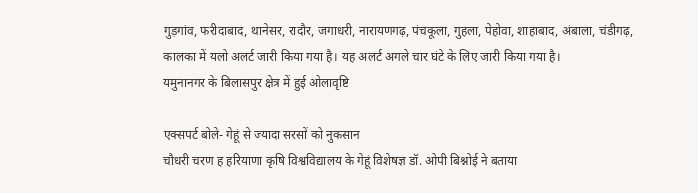गुड़गांव, फरीदाबाद, थानेसर, रादौर, जगाधरी, नारायणगढ़, पंचकूला, गुहला, पेहोवा, शाहाबाद, अंबाला, चंडीगढ़, कालका में यलो अलर्ट जारी किया गया है। यह अलर्ट अगले चार घंटे के लिए जारी किया गया है।
यमुनानगर के बिलासपुर क्षेत्र में हुई ओलावृष्टि

एक्सपर्ट बोले- गेहूं से ज्यादा सरसों को नुकसान
चौधरी चरण ह हरियाणा कृषि विश्वविद्यालय के गेहूं विशेषज्ञ डॉ. ओपी बिश्नोई ने बताया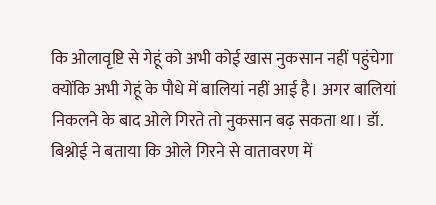कि ओलावृष्टि से गेहूं को अभी कोई खास नुकसान नहीं पहुंचेगा क्योंकि अभी गेहूं के पौधे में बालियां नहीं आई है। अगर बालियां निकलने के बाद ओले गिरते तो नुकसान बढ़ सकता था। डॉ. बिश्नोई ने बताया कि ओले गिरने से वातावरण में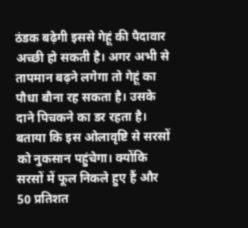ठंडक बढ़ेगी इससे गेहूं की पैदावार अच्छी हो सकती है। अगर अभी से तापमान बढ़ने लगेगा तो गेहूं का पौधा बौना रह सकता है। उसके दाने पिचकने का डर रहता है।
बताया कि इस ओलावृष्टि से सरसों को नुकसान पहुंचेगा। क्योंकि सरसों में फूल निकले हुए हैं और 50 प्रतिशत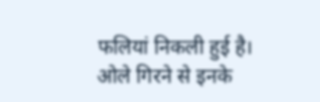फलियां निकली हुई है। ओले गिरने से इनके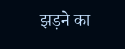झड़ने का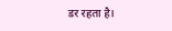डर रहता है।